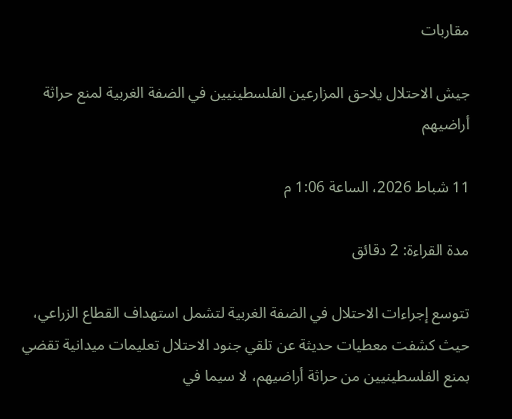مقاربات

جيش الاحتلال يلاحق المزارعين الفلسطينيين في الضفة الغربية لمنع حراثة أراضيهم

11 شباط 2026، الساعة 1:06 م

مدة القراءة: 2 دقائق

تتوسع إجراءات الاحتلال في الضفة الغربية لتشمل استهداف القطاع الزراعي، حيث كشفت معطيات حديثة عن تلقي جنود الاحتلال تعليمات ميدانية تقضي بمنع الفلسطينيين من حراثة أراضيهم، لا سيما في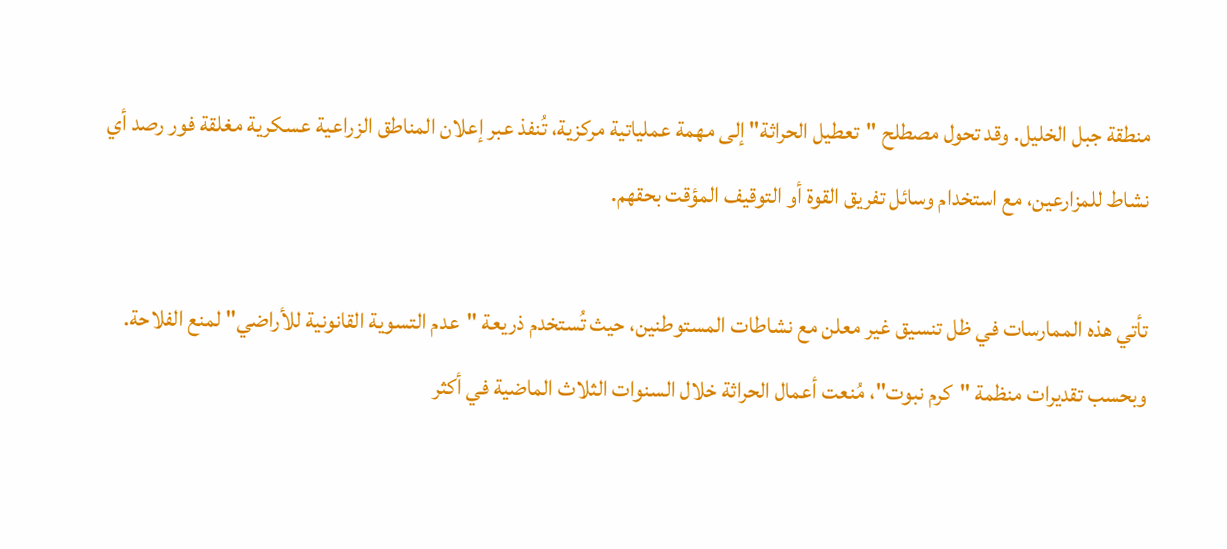منطقة جبل الخليل. وقد تحول مصطلح "تعطيل الحراثة" إلى مهمة عملياتية مركزية، تُنفذ عبر إعلان المناطق الزراعية عسكرية مغلقة فور رصد أي نشاط للمزارعين، مع استخدام وسائل تفريق القوة أو التوقيف المؤقت بحقهم.

تأتي هذه الممارسات في ظل تنسيق غير معلن مع نشاطات المستوطنين، حيث تُستخدم ذريعة "عدم التسوية القانونية للأراضي" لمنع الفلاحة. وبحسب تقديرات منظمة "كرم نبوت"، مُنعت أعمال الحراثة خلال السنوات الثلاث الماضية في أكثر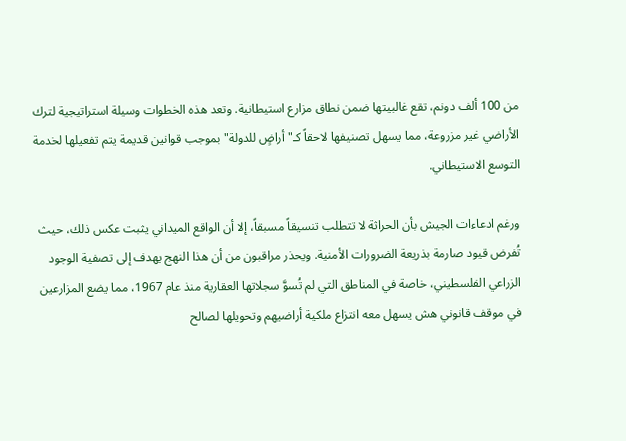من 100 ألف دونم، تقع غالبيتها ضمن نطاق مزارع استيطانية. وتعد هذه الخطوات وسيلة استراتيجية لترك الأراضي غير مزروعة، مما يسهل تصنيفها لاحقاً كـ"أراضٍ للدولة" بموجب قوانين قديمة يتم تفعيلها لخدمة التوسع الاستيطاني.

ورغم ادعاءات الجيش بأن الحراثة لا تتطلب تنسيقاً مسبقاً، إلا أن الواقع الميداني يثبت عكس ذلك، حيث تُفرض قيود صارمة بذريعة الضرورات الأمنية. ويحذر مراقبون من أن هذا النهج يهدف إلى تصفية الوجود الزراعي الفلسطيني، خاصة في المناطق التي لم تُسوَّ سجلاتها العقارية منذ عام 1967، مما يضع المزارعين في موقف قانوني هش يسهل معه انتزاع ملكية أراضيهم وتحويلها لصالح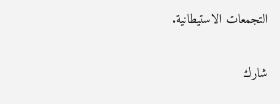التجمعات الاستيطانية.

شارك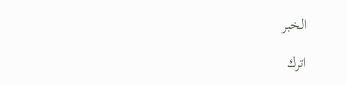الخبر

اترك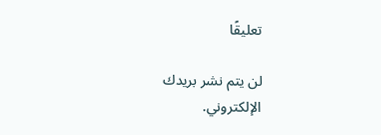تعليقًا

لن يتم نشر بريدك الإلكتروني.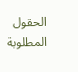الحقول المطلوبة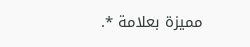مميزة بعلامة *.